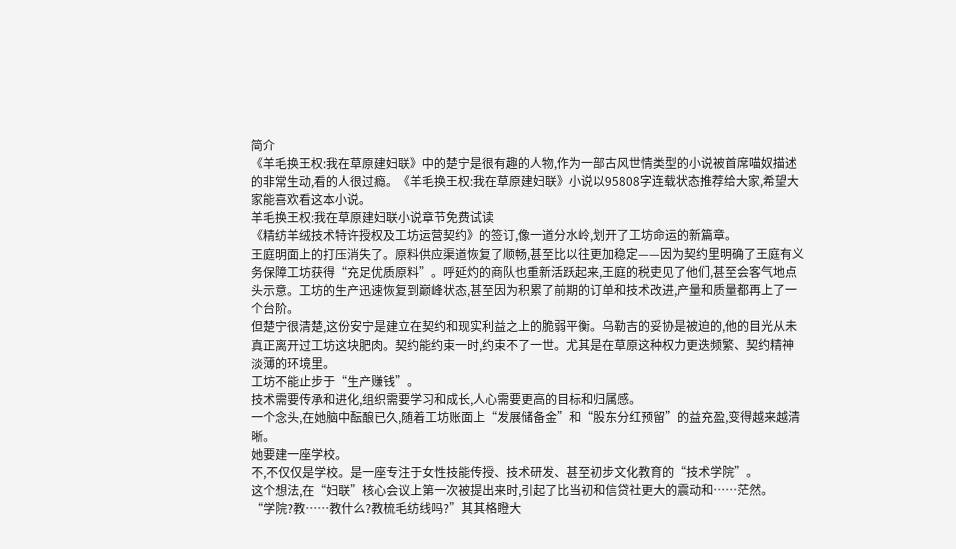简介
《羊毛换王权:我在草原建妇联》中的楚宁是很有趣的人物,作为一部古风世情类型的小说被首席喵奴描述的非常生动,看的人很过瘾。《羊毛换王权:我在草原建妇联》小说以95808字连载状态推荐给大家,希望大家能喜欢看这本小说。
羊毛换王权:我在草原建妇联小说章节免费试读
《精纺羊绒技术特许授权及工坊运营契约》的签订,像一道分水岭,划开了工坊命运的新篇章。
王庭明面上的打压消失了。原料供应渠道恢复了顺畅,甚至比以往更加稳定——因为契约里明确了王庭有义务保障工坊获得“充足优质原料”。呼延灼的商队也重新活跃起来,王庭的税吏见了他们,甚至会客气地点头示意。工坊的生产迅速恢复到巅峰状态,甚至因为积累了前期的订单和技术改进,产量和质量都再上了一个台阶。
但楚宁很清楚,这份安宁是建立在契约和现实利益之上的脆弱平衡。乌勒吉的妥协是被迫的,他的目光从未真正离开过工坊这块肥肉。契约能约束一时,约束不了一世。尤其是在草原这种权力更迭频繁、契约精神淡薄的环境里。
工坊不能止步于“生产赚钱”。
技术需要传承和进化,组织需要学习和成长,人心需要更高的目标和归属感。
一个念头,在她脑中酝酿已久,随着工坊账面上“发展储备金”和“股东分红预留”的益充盈,变得越来越清晰。
她要建一座学校。
不,不仅仅是学校。是一座专注于女性技能传授、技术研发、甚至初步文化教育的“技术学院”。
这个想法,在“妇联”核心会议上第一次被提出来时,引起了比当初和信贷社更大的震动和……茫然。
“学院?教……教什么?教梳毛纺线吗?”其其格瞪大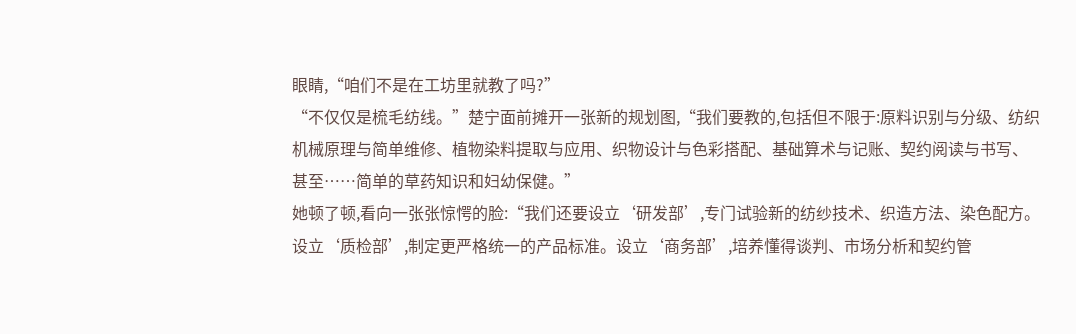眼睛,“咱们不是在工坊里就教了吗?”
“不仅仅是梳毛纺线。”楚宁面前摊开一张新的规划图,“我们要教的,包括但不限于:原料识别与分级、纺织机械原理与简单维修、植物染料提取与应用、织物设计与色彩搭配、基础算术与记账、契约阅读与书写、甚至……简单的草药知识和妇幼保健。”
她顿了顿,看向一张张惊愕的脸:“我们还要设立‘研发部’,专门试验新的纺纱技术、织造方法、染色配方。设立‘质检部’,制定更严格统一的产品标准。设立‘商务部’,培养懂得谈判、市场分析和契约管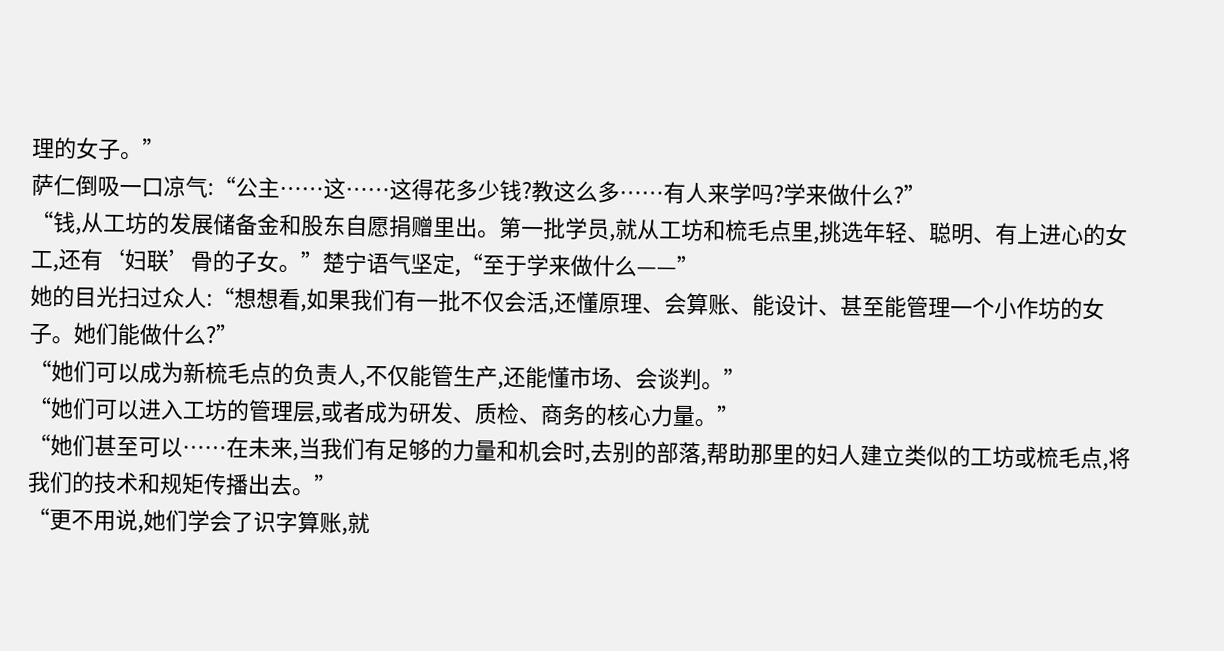理的女子。”
萨仁倒吸一口凉气:“公主……这……这得花多少钱?教这么多……有人来学吗?学来做什么?”
“钱,从工坊的发展储备金和股东自愿捐赠里出。第一批学员,就从工坊和梳毛点里,挑选年轻、聪明、有上进心的女工,还有‘妇联’骨的子女。”楚宁语气坚定,“至于学来做什么——”
她的目光扫过众人:“想想看,如果我们有一批不仅会活,还懂原理、会算账、能设计、甚至能管理一个小作坊的女子。她们能做什么?”
“她们可以成为新梳毛点的负责人,不仅能管生产,还能懂市场、会谈判。”
“她们可以进入工坊的管理层,或者成为研发、质检、商务的核心力量。”
“她们甚至可以……在未来,当我们有足够的力量和机会时,去别的部落,帮助那里的妇人建立类似的工坊或梳毛点,将我们的技术和规矩传播出去。”
“更不用说,她们学会了识字算账,就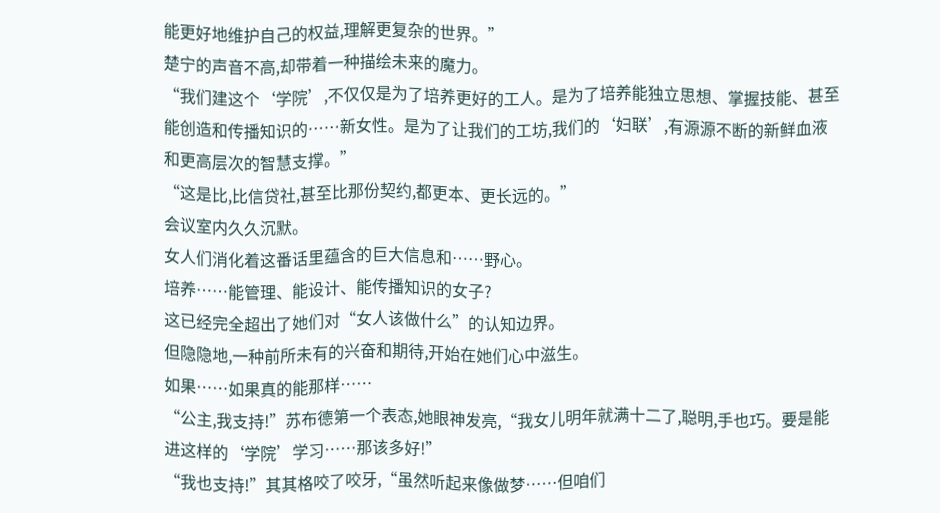能更好地维护自己的权益,理解更复杂的世界。”
楚宁的声音不高,却带着一种描绘未来的魔力。
“我们建这个‘学院’,不仅仅是为了培养更好的工人。是为了培养能独立思想、掌握技能、甚至能创造和传播知识的……新女性。是为了让我们的工坊,我们的‘妇联’,有源源不断的新鲜血液和更高层次的智慧支撑。”
“这是比,比信贷社,甚至比那份契约,都更本、更长远的。”
会议室内久久沉默。
女人们消化着这番话里蕴含的巨大信息和……野心。
培养……能管理、能设计、能传播知识的女子?
这已经完全超出了她们对“女人该做什么”的认知边界。
但隐隐地,一种前所未有的兴奋和期待,开始在她们心中滋生。
如果……如果真的能那样……
“公主,我支持!”苏布德第一个表态,她眼神发亮,“我女儿明年就满十二了,聪明,手也巧。要是能进这样的‘学院’学习……那该多好!”
“我也支持!”其其格咬了咬牙,“虽然听起来像做梦……但咱们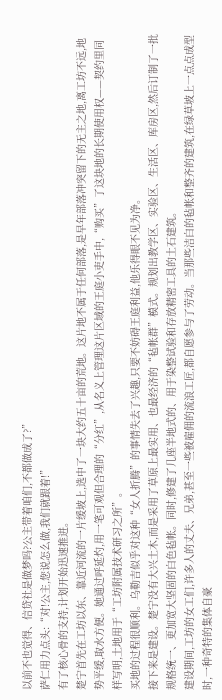以前不也觉得、信贷社是做梦吗?公主带着咱们,不都做成了?”
萨仁用力点头:“对!公主,您说怎么做,我们就跟着!”
有了核心骨的支持,计划开始迅速推进。
楚宁首先在工坊以东、靠近河流的一片缓坡上,选中了一块大约五十亩的荒地。这片地不属于任何部落,是早年部落冲突留下的无主之地,离工坊不远,地势平缓,取水方便。她通过呼延灼,用一笔可观但合理的“分红”,从名义上管理这片区域的王庭小吏手中,“购买”了这块地的长期使用权——契约里同样写明,土地用于“工坊附属技术研习之所”。
买地的过程很顺利。乌勒吉似乎对这种“女人折腾”的事情失去了兴趣,只要不妨碍王庭利益,他乐得眼不见为净。
接下来是建设。楚宁没有大兴土木,而是采用了草原上最实用、也最经济的“毡帐群”模式。规划出教学区、实验区、生活区、库房区,然后订制了一批规格统一、更加宽大坚固的白色毡帐。同时,修建了几座半地式的、用于染整试验和存放精密工具的土石建筑。
建设期间,工坊的女工们,许多人的丈夫、兄弟,甚至一些被雇佣的流浪工匠,都自愿参与了劳动。当那些洁白的毡帐和整齐的建筑,在绿草坡上一点点成型时,一种奇特的集体自豪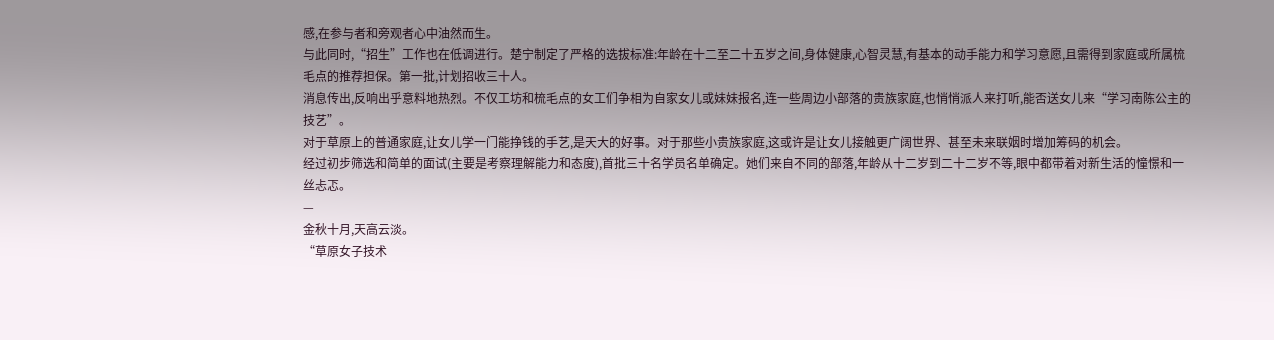感,在参与者和旁观者心中油然而生。
与此同时,“招生”工作也在低调进行。楚宁制定了严格的选拔标准:年龄在十二至二十五岁之间,身体健康,心智灵慧,有基本的动手能力和学习意愿,且需得到家庭或所属梳毛点的推荐担保。第一批,计划招收三十人。
消息传出,反响出乎意料地热烈。不仅工坊和梳毛点的女工们争相为自家女儿或妹妹报名,连一些周边小部落的贵族家庭,也悄悄派人来打听,能否送女儿来“学习南陈公主的技艺”。
对于草原上的普通家庭,让女儿学一门能挣钱的手艺,是天大的好事。对于那些小贵族家庭,这或许是让女儿接触更广阔世界、甚至未来联姻时增加筹码的机会。
经过初步筛选和简单的面试(主要是考察理解能力和态度),首批三十名学员名单确定。她们来自不同的部落,年龄从十二岁到二十二岁不等,眼中都带着对新生活的憧憬和一丝忐忑。
—
金秋十月,天高云淡。
“草原女子技术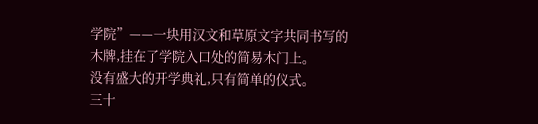学院”——一块用汉文和草原文字共同书写的木牌,挂在了学院入口处的简易木门上。
没有盛大的开学典礼,只有简单的仪式。
三十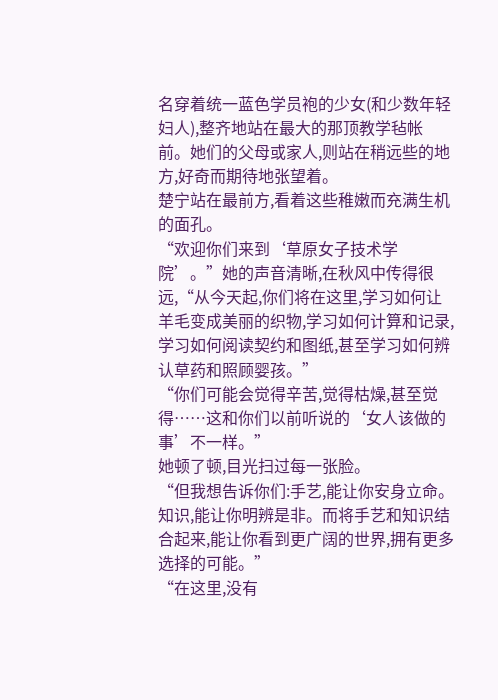名穿着统一蓝色学员袍的少女(和少数年轻妇人),整齐地站在最大的那顶教学毡帐前。她们的父母或家人,则站在稍远些的地方,好奇而期待地张望着。
楚宁站在最前方,看着这些稚嫩而充满生机的面孔。
“欢迎你们来到‘草原女子技术学院’。”她的声音清晰,在秋风中传得很远,“从今天起,你们将在这里,学习如何让羊毛变成美丽的织物,学习如何计算和记录,学习如何阅读契约和图纸,甚至学习如何辨认草药和照顾婴孩。”
“你们可能会觉得辛苦,觉得枯燥,甚至觉得……这和你们以前听说的‘女人该做的事’不一样。”
她顿了顿,目光扫过每一张脸。
“但我想告诉你们:手艺,能让你安身立命。知识,能让你明辨是非。而将手艺和知识结合起来,能让你看到更广阔的世界,拥有更多选择的可能。”
“在这里,没有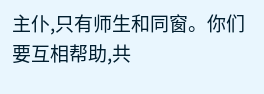主仆,只有师生和同窗。你们要互相帮助,共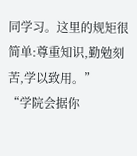同学习。这里的规矩很简单:尊重知识,勤勉刻苦,学以致用。”
“学院会据你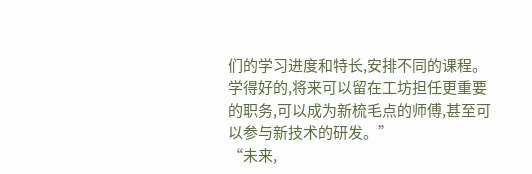们的学习进度和特长,安排不同的课程。学得好的,将来可以留在工坊担任更重要的职务,可以成为新梳毛点的师傅,甚至可以参与新技术的研发。”
“未来,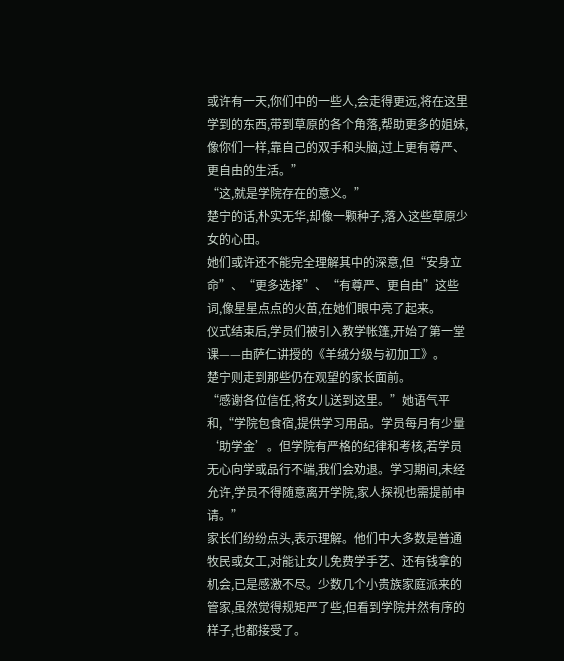或许有一天,你们中的一些人,会走得更远,将在这里学到的东西,带到草原的各个角落,帮助更多的姐妹,像你们一样,靠自己的双手和头脑,过上更有尊严、更自由的生活。”
“这,就是学院存在的意义。”
楚宁的话,朴实无华,却像一颗种子,落入这些草原少女的心田。
她们或许还不能完全理解其中的深意,但“安身立命”、“更多选择”、“有尊严、更自由”这些词,像星星点点的火苗,在她们眼中亮了起来。
仪式结束后,学员们被引入教学帐篷,开始了第一堂课——由萨仁讲授的《羊绒分级与初加工》。
楚宁则走到那些仍在观望的家长面前。
“感谢各位信任,将女儿送到这里。”她语气平和,“学院包食宿,提供学习用品。学员每月有少量‘助学金’。但学院有严格的纪律和考核,若学员无心向学或品行不端,我们会劝退。学习期间,未经允许,学员不得随意离开学院,家人探视也需提前申请。”
家长们纷纷点头,表示理解。他们中大多数是普通牧民或女工,对能让女儿免费学手艺、还有钱拿的机会,已是感激不尽。少数几个小贵族家庭派来的管家,虽然觉得规矩严了些,但看到学院井然有序的样子,也都接受了。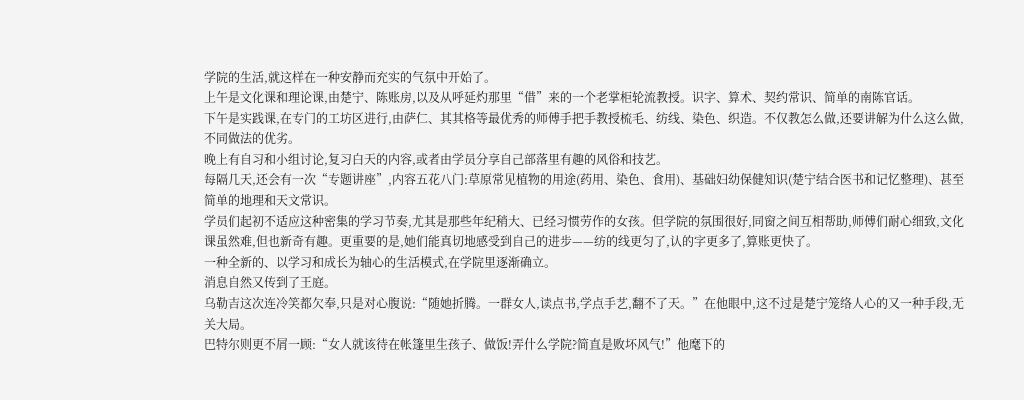学院的生活,就这样在一种安静而充实的气氛中开始了。
上午是文化课和理论课,由楚宁、陈账房,以及从呼延灼那里“借”来的一个老掌柜轮流教授。识字、算术、契约常识、简单的南陈官话。
下午是实践课,在专门的工坊区进行,由萨仁、其其格等最优秀的师傅手把手教授梳毛、纺线、染色、织造。不仅教怎么做,还要讲解为什么这么做,不同做法的优劣。
晚上有自习和小组讨论,复习白天的内容,或者由学员分享自己部落里有趣的风俗和技艺。
每隔几天,还会有一次“专题讲座”,内容五花八门:草原常见植物的用途(药用、染色、食用)、基础妇幼保健知识(楚宁结合医书和记忆整理)、甚至简单的地理和天文常识。
学员们起初不适应这种密集的学习节奏,尤其是那些年纪稍大、已经习惯劳作的女孩。但学院的氛围很好,同窗之间互相帮助,师傅们耐心细致,文化课虽然难,但也新奇有趣。更重要的是,她们能真切地感受到自己的进步——纺的线更匀了,认的字更多了,算账更快了。
一种全新的、以学习和成长为轴心的生活模式,在学院里逐渐确立。
消息自然又传到了王庭。
乌勒吉这次连冷笑都欠奉,只是对心腹说:“随她折腾。一群女人,读点书,学点手艺,翻不了天。”在他眼中,这不过是楚宁笼络人心的又一种手段,无关大局。
巴特尔则更不屑一顾:“女人就该待在帐篷里生孩子、做饭!弄什么学院?简直是败坏风气!”他麾下的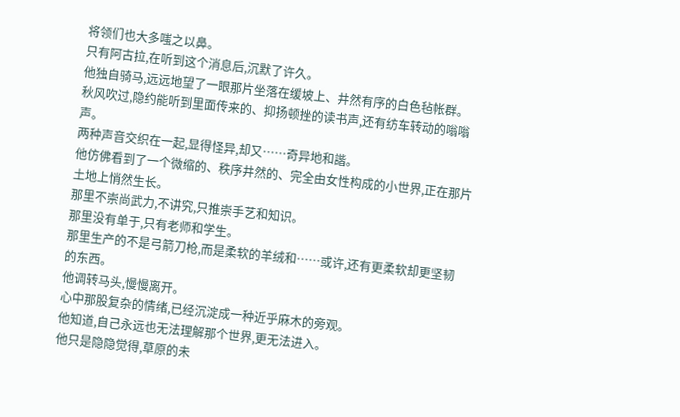将领们也大多嗤之以鼻。
只有阿古拉,在听到这个消息后,沉默了许久。
他独自骑马,远远地望了一眼那片坐落在缓坡上、井然有序的白色毡帐群。
秋风吹过,隐约能听到里面传来的、抑扬顿挫的读书声,还有纺车转动的嗡嗡声。
两种声音交织在一起,显得怪异,却又……奇异地和諧。
他仿佛看到了一个微缩的、秩序井然的、完全由女性构成的小世界,正在那片土地上悄然生长。
那里不崇尚武力,不讲究,只推崇手艺和知识。
那里没有单于,只有老师和学生。
那里生产的不是弓箭刀枪,而是柔软的羊绒和……或许,还有更柔软却更坚韧的东西。
他调转马头,慢慢离开。
心中那股复杂的情绪,已经沉淀成一种近乎麻木的旁观。
他知道,自己永远也无法理解那个世界,更无法进入。
他只是隐隐觉得,草原的未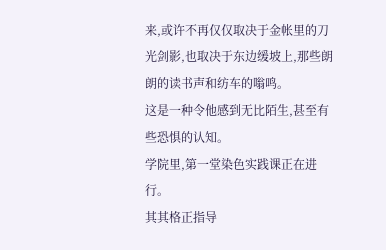来,或许不再仅仅取决于金帐里的刀光剑影,也取决于东边缓坡上,那些朗朗的读书声和纺车的嗡鸣。
这是一种令他感到无比陌生,甚至有些恐惧的认知。
学院里,第一堂染色实践课正在进行。
其其格正指导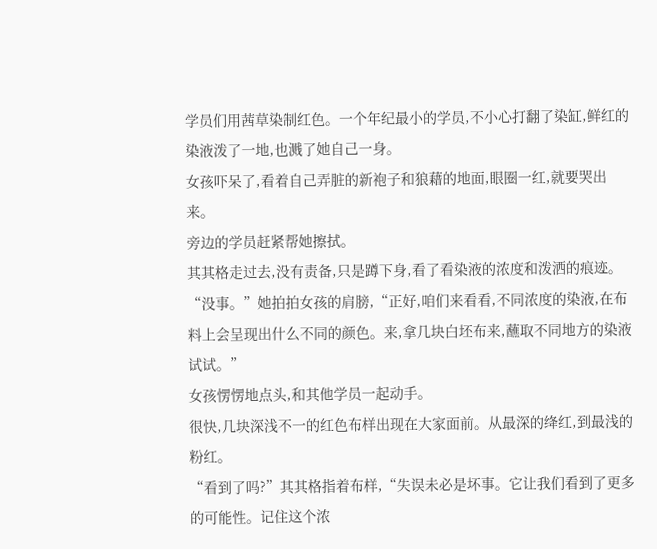学员们用茜草染制红色。一个年纪最小的学员,不小心打翻了染缸,鲜红的染液泼了一地,也溅了她自己一身。
女孩吓呆了,看着自己弄脏的新袍子和狼藉的地面,眼圈一红,就要哭出来。
旁边的学员赶紧帮她擦拭。
其其格走过去,没有责备,只是蹲下身,看了看染液的浓度和泼洒的痕迹。
“没事。”她拍拍女孩的肩膀,“正好,咱们来看看,不同浓度的染液,在布料上会呈现出什么不同的颜色。来,拿几块白坯布来,蘸取不同地方的染液试试。”
女孩愣愣地点头,和其他学员一起动手。
很快,几块深浅不一的红色布样出现在大家面前。从最深的绛红,到最浅的粉红。
“看到了吗?”其其格指着布样,“失误未必是坏事。它让我们看到了更多的可能性。记住这个浓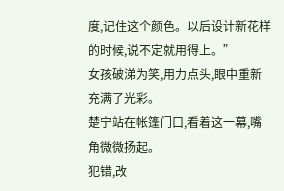度,记住这个颜色。以后设计新花样的时候,说不定就用得上。”
女孩破涕为笑,用力点头,眼中重新充满了光彩。
楚宁站在帐篷门口,看着这一幕,嘴角微微扬起。
犯错,改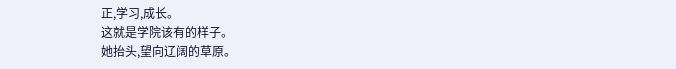正,学习,成长。
这就是学院该有的样子。
她抬头,望向辽阔的草原。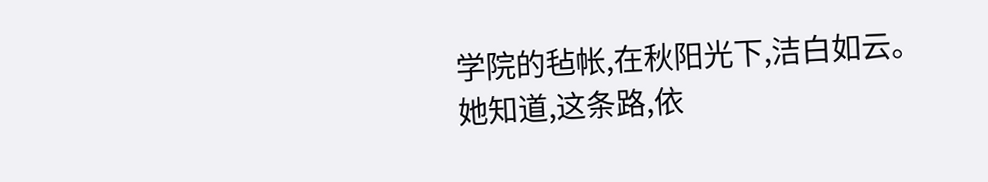学院的毡帐,在秋阳光下,洁白如云。
她知道,这条路,依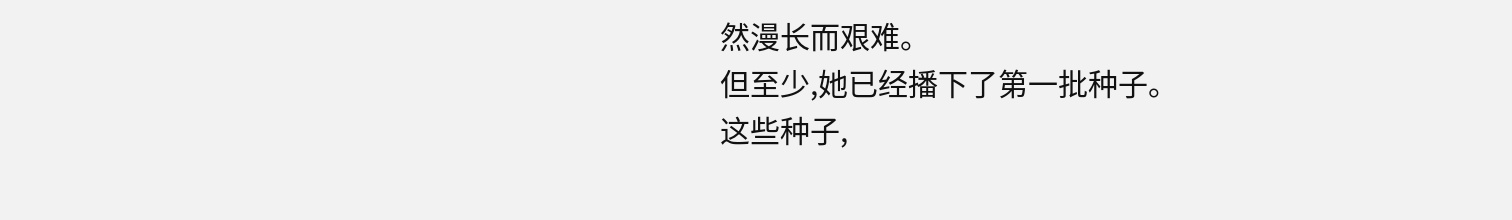然漫长而艰难。
但至少,她已经播下了第一批种子。
这些种子,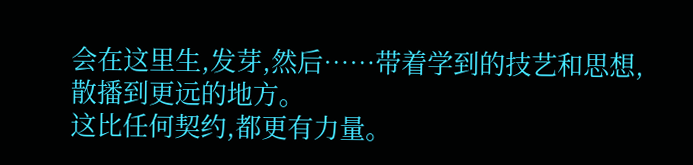会在这里生,发芽,然后……带着学到的技艺和思想,散播到更远的地方。
这比任何契约,都更有力量。